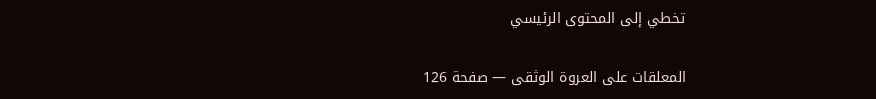تخطي إلى المحتوى الرئيسي

المعلقات على العروة الوثقى — صفحة 126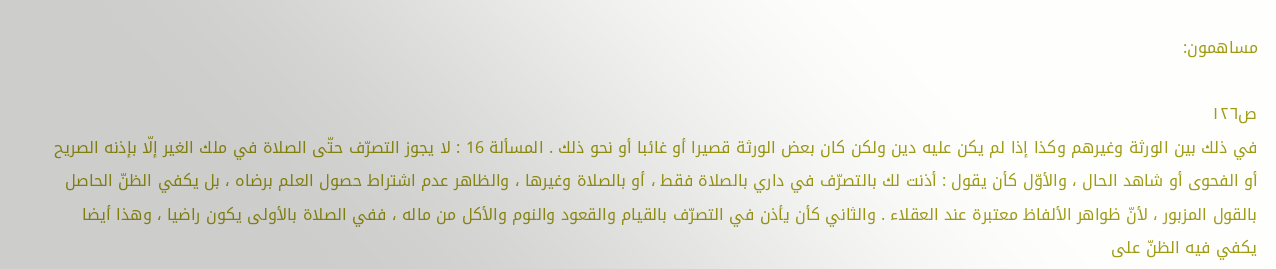مساهمون:

ص١٢٦
في ذلك بين الورثة وغيرهم وكذا إذا لم يكن عليه دين ولكن كان بعض الورثة قصيرا أو غائبا أو نحو ذلك . المسألة 16 : لا يجوز التصرّف حتّى الصلاة في ملك الغير إلّا بإذنه الصريح أو الفحوى أو شاهد الحال ، والأوّل كأن يقول : أذنت لك بالتصرّف في داري بالصلاة فقط ، أو بالصلاة وغيرها ، والظاهر عدم اشتراط حصول العلم برضاه ، بل يكفي الظنّ الحاصل بالقول المزبور ، لأنّ ظواهر الألفاظ معتبرة عند العقلاء . والثاني كأن يأذن في التصرّف بالقيام والقعود والنوم والأكل من ماله ، ففي الصلاة بالأولى يكون راضيا ، وهذا أيضا يكفي فيه الظنّ على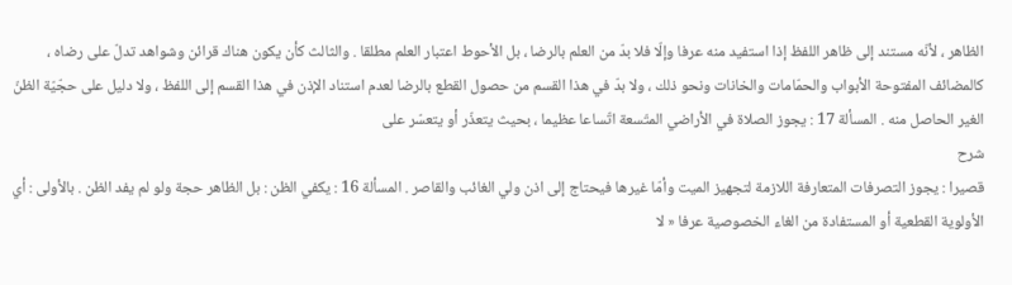الظاهر ، لأنّه مستند إلى ظاهر اللفظ إذا استفيد منه عرفا وإلّا فلا بدّ من العلم بالرضا ، بل الأحوط اعتبار العلم مطلقا . والثالث كأن يكون هناك قرائن وشواهد تدلّ على رضاه ، كالمضائف المفتوحة الأبواب والحمّامات والخانات ونحو ذلك ، ولا بدّ في هذا القسم من حصول القطع بالرضا لعدم استناد الإذن في هذا القسم إلى اللفظ ، ولا دليل على حجّيّة الظنّ الغير الحاصل منه . المسألة 17 : يجوز الصلاة في الأراضي المتّسعة اتّساعا عظيما ، بحيث يتعذّر أو يتعسّر على
شرح
قصيرا : يجوز التصرفات المتعارفة اللازمة لتجهيز الميت وأمّا غيرها فيحتاج إلى اذن ولي الغائب والقاصر . المسألة 16 : يكفي الظن : بل الظاهر حجة ولو لم يفد الظن . بالأولى : أي الأولوية القطعية أو المستفادة من الغاء الخصوصية عرفا « لا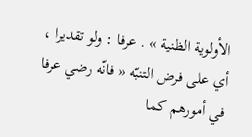الأولوية الظنية » . عرفا : ولو تقديرا ، أي على فرض التنبّه « فانّه رضي عرفا في أمورهم كما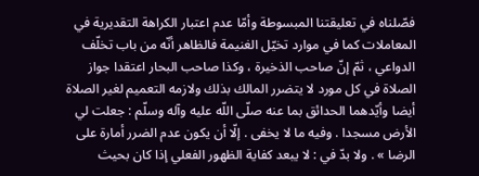فصّلناه في تعليقتنا المبسوطة وأمّا عدم اعتبار الكراهة التقديرية في المعاملات كما في موارد تخيّل الغنيمة فالظاهر أنّه من باب تخلّف الدواعي ، ثمّ إنّ صاحب الذخيرة ، وكذا صاحب البحار اعتقدا جواز الصلاة في كل مورد لا يتضرر المالك بذلك ولازمه التعميم لغير الصلاة أيضا وأيّدهما الحدائق بما عنه صلّى اللّه عليه وآله وسلّم : جعلت لي الأرض مسجدا . وفيه ما لا يخفى . إلّا أن يكون عدم الضرر أمارة على الرضا » . ولا بدّ في : لا يبعد كفاية الظهور الفعلي إذا كان بحيث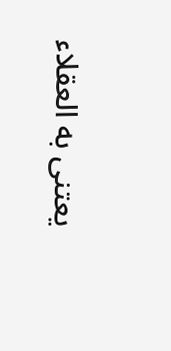يعتنى به العقلاء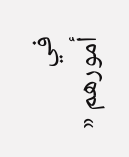في أمورهم «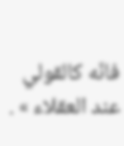فانّه كالقولي عند العقلاء » .